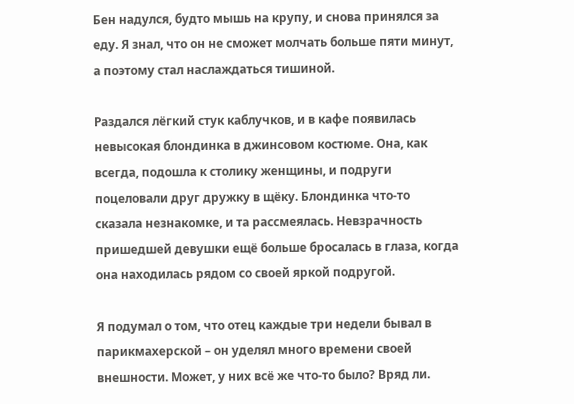Бен надулся, будто мышь на крупу, и снова принялся за еду. Я знал, что он не сможет молчать больше пяти минут, а поэтому стал наслаждаться тишиной.

Раздался лёгкий стук каблучков, и в кафе появилась невысокая блондинка в джинсовом костюме. Она, как всегда, подошла к столику женщины, и подруги поцеловали друг дружку в щёку. Блондинка что-то сказала незнакомке, и та рассмеялась. Невзрачность пришедшей девушки ещё больше бросалась в глаза, когда она находилась рядом со своей яркой подругой.

Я подумал о том, что отец каждые три недели бывал в парикмахерской – он уделял много времени своей внешности. Может, у них всё же что-то было? Вряд ли.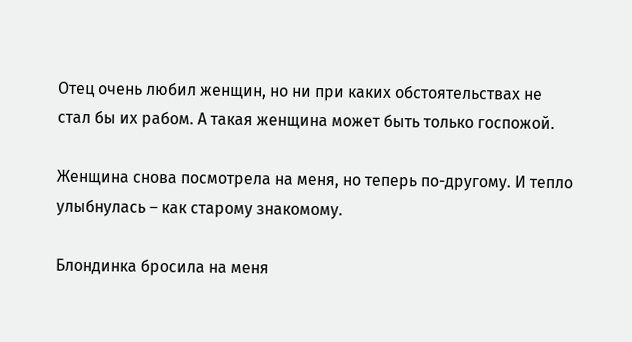Отец очень любил женщин, но ни при каких обстоятельствах не стал бы их рабом. А такая женщина может быть только госпожой.

Женщина снова посмотрела на меня, но теперь по-другому. И тепло улыбнулась – как старому знакомому.

Блондинка бросила на меня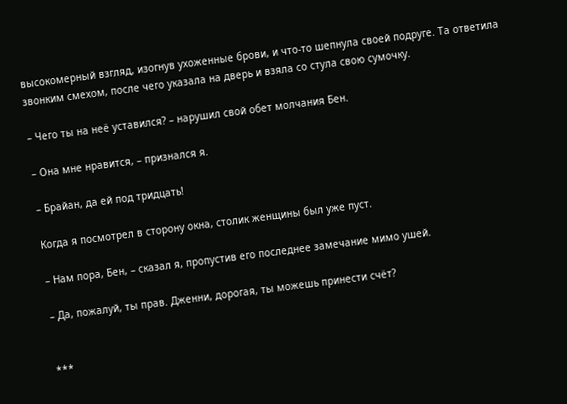высокомерный взгляд, изогнув ухоженные брови, и что-то шепнула своей подруге. Та ответила звонким смехом, после чего указала на дверь и взяла со стула свою сумочку.

– Чего ты на неё уставился? – нарушил свой обет молчания Бен.

– Она мне нравится, – признался я.

– Брайан, да ей под тридцать!

Когда я посмотрел в сторону окна, столик женщины был уже пуст.

– Нам пора, Бен, – сказал я, пропустив его последнее замечание мимо ушей.

– Да, пожалуй, ты прав. Дженни, дорогая, ты можешь принести счёт?


***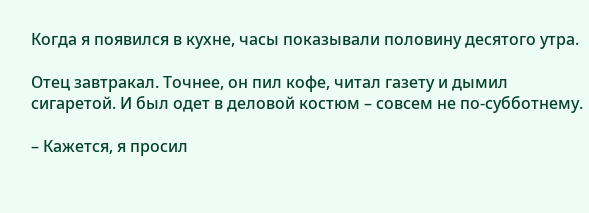Когда я появился в кухне, часы показывали половину десятого утра.

Отец завтракал. Точнее, он пил кофе, читал газету и дымил сигаретой. И был одет в деловой костюм – совсем не по-субботнему.

– Кажется, я просил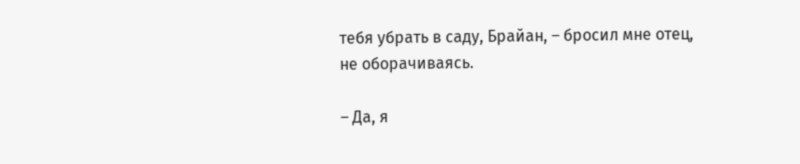тебя убрать в саду, Брайан, – бросил мне отец, не оборачиваясь.

– Да, я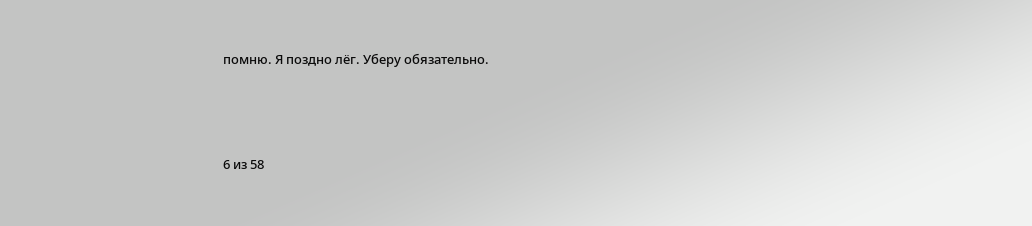помню. Я поздно лёг. Уберу обязательно.



6 из 58